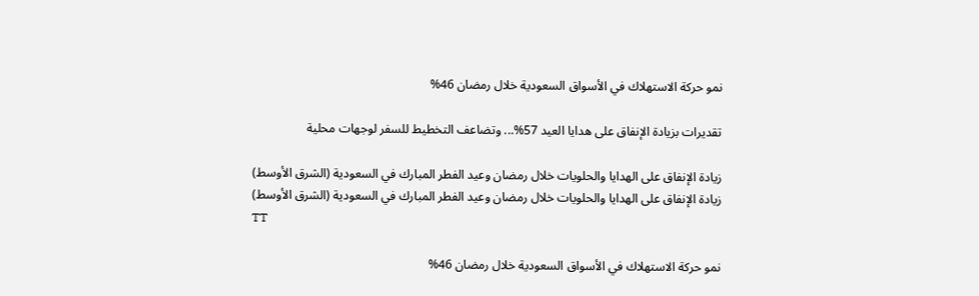نمو حركة الاستهلاك في الأسواق السعودية خلال رمضان 46%

تقديرات بزيادة الإنفاق على هدايا العيد 57%... وتضاعف التخطيط للسفر لوجهات محلية

زيادة الإنفاق على الهدايا والحلويات خلال رمضان وعيد الفطر المبارك في السعودية (الشرق الأوسط)
زيادة الإنفاق على الهدايا والحلويات خلال رمضان وعيد الفطر المبارك في السعودية (الشرق الأوسط)
TT

نمو حركة الاستهلاك في الأسواق السعودية خلال رمضان 46%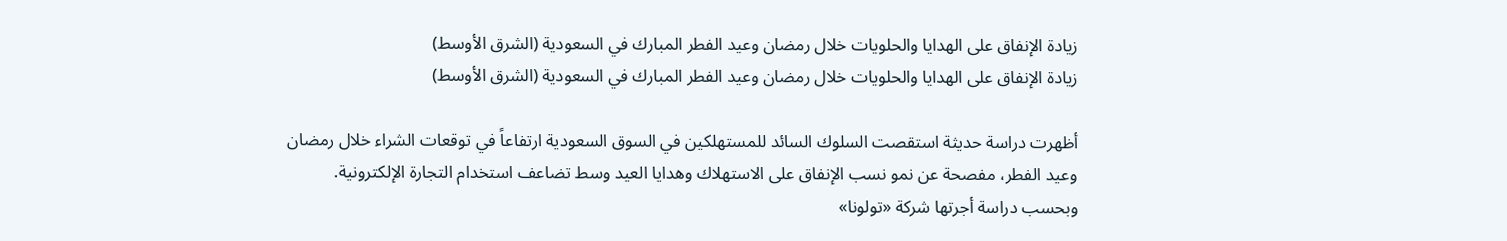زيادة الإنفاق على الهدايا والحلويات خلال رمضان وعيد الفطر المبارك في السعودية (الشرق الأوسط)
زيادة الإنفاق على الهدايا والحلويات خلال رمضان وعيد الفطر المبارك في السعودية (الشرق الأوسط)

أظهرت دراسة حديثة استقصت السلوك السائد للمستهلكين في السوق السعودية ارتفاعاً في توقعات الشراء خلال رمضان وعيد الفطر، مفصحة عن نمو نسب الإنفاق على الاستهلاك وهدايا العيد وسط تضاعف استخدام التجارة الإلكترونية.
وبحسب دراسة أجرتها شركة «تولونا»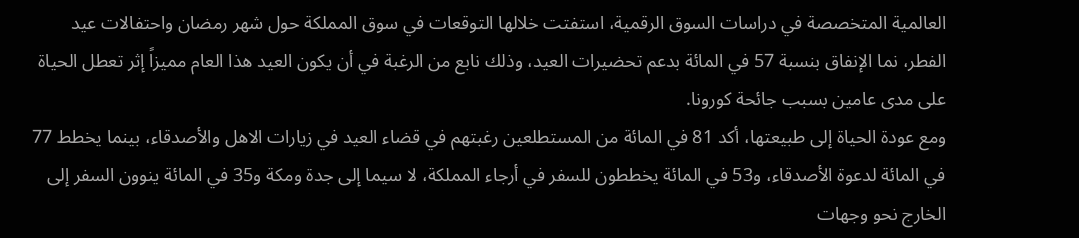العالمية المتخصصة في دراسات السوق الرقمية، استفتت خلالها التوقعات في سوق المملكة حول شهر رمضان واحتفالات عيد الفطر، نما الإنفاق بنسبة 57 في المائة بدعم تحضيرات العيد، وذلك نابع من الرغبة في أن يكون العيد هذا العام مميزاً إثر تعطل الحياة على مدى عامين بسبب جائحة كورونا.
ومع عودة الحياة إلى طبيعتها، أكد 81 في المائة من المستطلعين رغبتهم في قضاء العيد في زيارات الاهل والأصدقاء، بينما يخطط 77 في المائة لدعوة الأصدقاء، و53 في المائة يخططون للسفر في أرجاء المملكة، لا سيما إلى جدة ومكة و35 في المائة ينوون السفر إلى الخارج نحو وجهات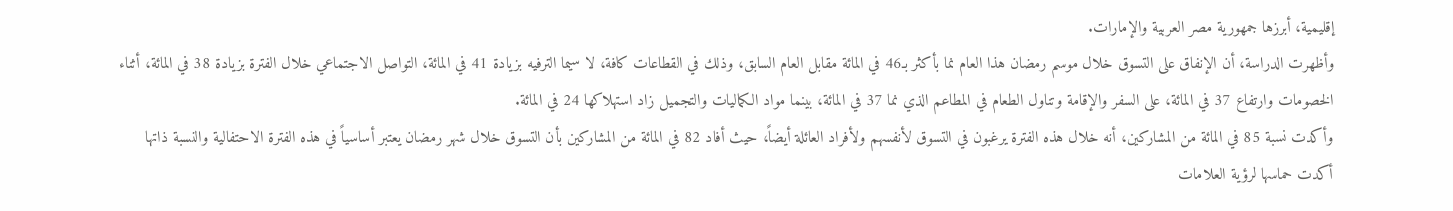إقليمية، أبرزها جمهورية مصر العربية والإمارات.
وأظهرت الدراسة، أن الإنفاق على التسوق خلال موسم رمضان هذا العام نما بأكثر بـ46 في المائة مقابل العام السابق، وذلك في القطاعات كافة، لا سيما الترفيه بزيادة 41 في المائة، التواصل الاجتماعي خلال الفترة بزيادة 38 في المائة، أثناء الخصومات وارتفاع 37 في المائة، على السفر والإقامة وتناول الطعام في المطاعم الذي نما 37 في المائة، بينما مواد الكماليات والتجميل زاد استهلاكها 24 في المائة.
وأكدت نسبة 85 في المائة من المشاركين، أنه خلال هذه الفترة يرغبون في التسوق لأنفسهم ولأفراد العائلة أيضاً، حيث أفاد 82 في المائة من المشاركين بأن التسوق خلال شهر رمضان يعتبر أساسياً في هذه الفترة الاحتفالية والنسبة ذاتها أكدت حماسها لرؤية العلامات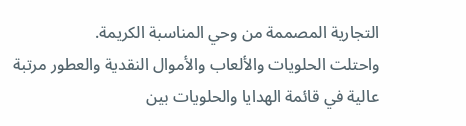التجارية المصممة من وحي المناسبة الكريمة.
واحتلت الحلويات والألعاب والأموال النقدية والعطور مرتبة عالية في قائمة الهدايا والحلويات بين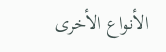الأنواع الأخرى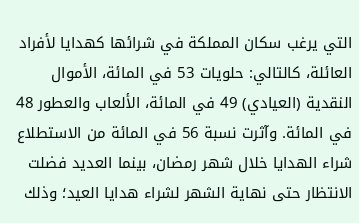التي يرغب سكان المملكة في شرائها كهدايا لأفراد العائلة، كالتالي: حلويات 53 في المائة، الأموال النقدية (العيادي) 49 في المائة، الألعاب والعطور 48 في المائة. وآثرت نسبة 56 في المائة من الاستطلاع شراء الهدايا خلال شهر رمضان، بينما العديد فضلت الانتظار حتى نهاية الشهر لشراء هدايا العيد؛ وذلك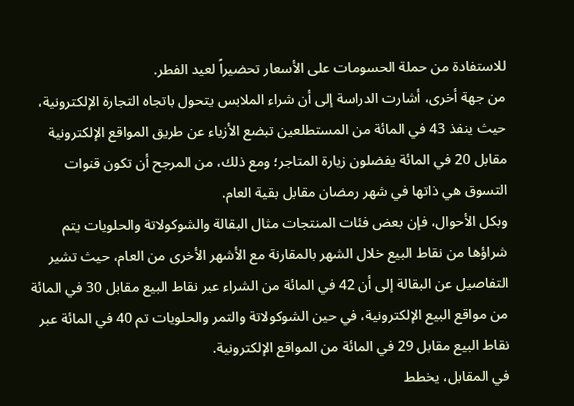للاستفادة من حملة الحسومات على الأسعار تحضيراً لعيد الفطر.
من جهة أخرى، أشارت الدراسة إلى أن شراء الملابس يتحول باتجاه التجارة الإلكترونية، حيث ينفذ 43 في المائة من المستطلعين تبضع الأزياء عن طريق المواقع الإلكترونية مقابل 20 في المائة يفضلون زيارة المتاجر؛ ومع ذلك، من المرجح أن تكون قنوات التسوق هي ذاتها في شهر رمضان مقابل بقية العام.
وبكل الأحوال، فإن بعض فئات المنتجات مثال البقالة والشوكولاتة والحلويات يتم شراؤها من نقاط البيع خلال الشهر بالمقارنة مع الأشهر الأخرى من العام، حيث تشير التفاصيل عن البقالة إلى أن 42 في المائة من الشراء عبر نقاط البيع مقابل 30 في المائة من مواقع البيع الإلكترونية، في حين الشوكولاتة والتمر والحلويات تم 40 في المائة عبر نقاط البيع مقابل 29 في المائة من المواقع الإلكترونية.
في المقابل، يخطط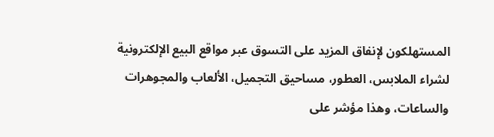المستهلكون لإنفاق المزيد على التسوق عبر مواقع البيع الإلكترونية لشراء الملابس، العطور، مساحيق التجميل، الألعاب والمجوهرات والساعات، وهذا مؤشر على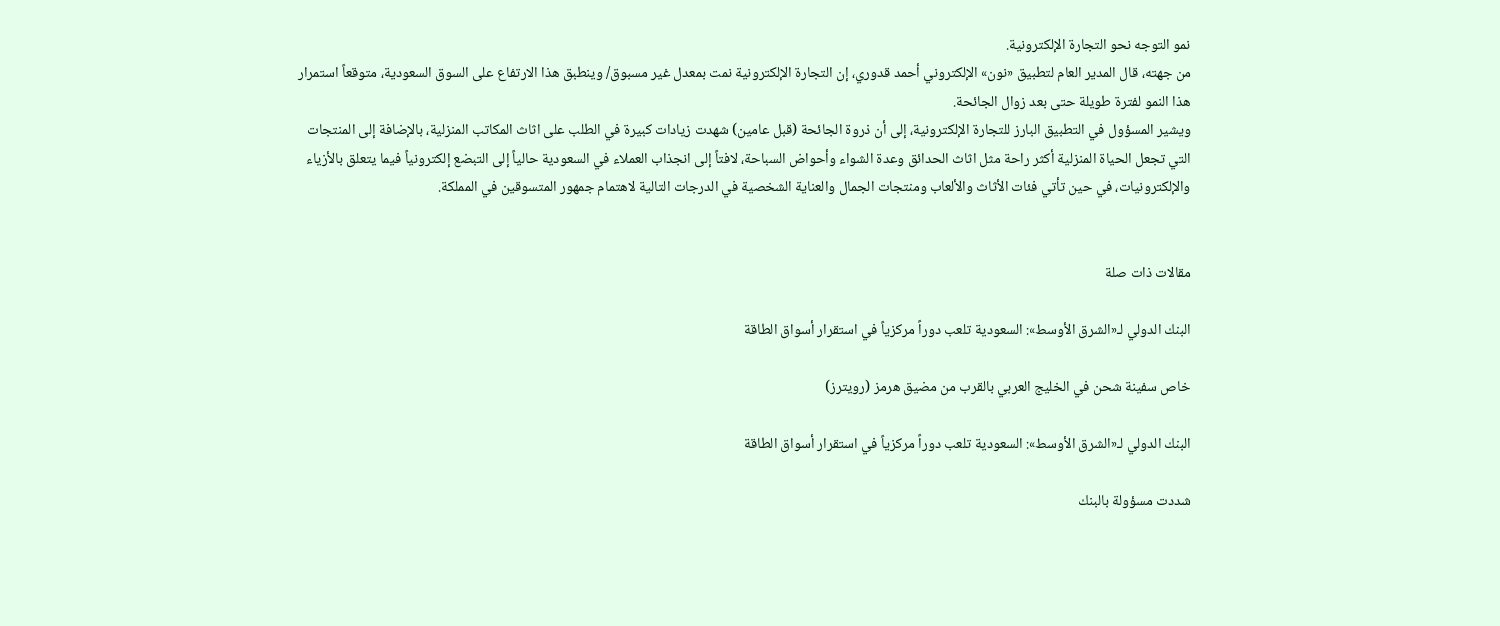نمو التوجه نحو التجارة الإلكترونية.
من جهته، قال المدير العام لتطبيق «نون» الإلكتروني أحمد قدوري، إن التجارة الإلكترونية نمت بمعدل غير مسبوق/ وينطبق هذا الارتفاع على السوق السعودية، متوقعاً استمرار هذا النمو لفترة طويلة حتى بعد زوال الجائحة.
ويشير المسؤول في التطبيق البارز للتجارة الإلكترونية، إلى أن ذروة الجائحة (قبل عامين) شهدت زيادات كبيرة في الطلب على اثاث المكاتب المنزلية، بالإضافة إلى المنتجات التي تجعل الحياة المنزلية أكثر راحة مثل اثاث الحدائق وعدة الشواء وأحواض السباحة، لافتاً إلى انجذاب العملاء في السعودية حالياً إلى التبضع إلكترونياً فيما يتعلق بالأزياء والإلكترونيات، في حين تأتي فئات الأثاث والألعاب ومنتجات الجمال والعناية الشخصية في الدرجات التالية لاهتمام جمهور المتسوقين في المملكة.


مقالات ذات صلة

البنك الدولي لـ«الشرق الأوسط»: السعودية تلعب دوراً مركزياً في استقرار أسواق الطاقة

خاص سفينة شحن في الخليج العربي بالقرب من مضيق هرمز (رويترز)

البنك الدولي لـ«الشرق الأوسط»: السعودية تلعب دوراً مركزياً في استقرار أسواق الطاقة

شددت مسؤولة بالبنك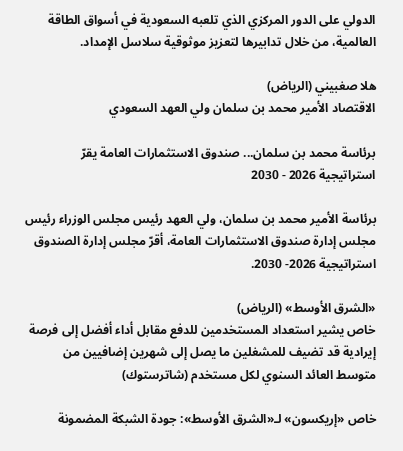الدولي على الدور المركزي الذي تلعبه السعودية في أسواق الطاقة العالمية، من خلال تدابيرها لتعزيز موثوقية سلاسل الإمداد.

هلا صغبيني (الرياض)
الاقتصاد الأمير محمد بن سلمان ولي العهد السعودي

برئاسة محمد بن سلمان... صندوق الاستثمارات العامة يقرّ استراتيجية 2026 - 2030

برئاسة الأمير محمد بن سلمان، ولي العهد رئيس مجلس الوزراء رئيس مجلس إدارة صندوق الاستثمارات العامة، أقرّ مجلس إدارة الصندوق استراتيجية 2026- 2030.

«الشرق الأوسط» (الرياض)
خاص يشير استعداد المستخدمين للدفع مقابل أداء أفضل إلى فرصة إيرادية قد تضيف للمشغلين ما يصل إلى شهرين إضافيين من متوسط العائد السنوي لكل مستخدم (شاترستوك)

خاص «إريكسون» لـ«الشرق الأوسط»: جودة الشبكة المضمونة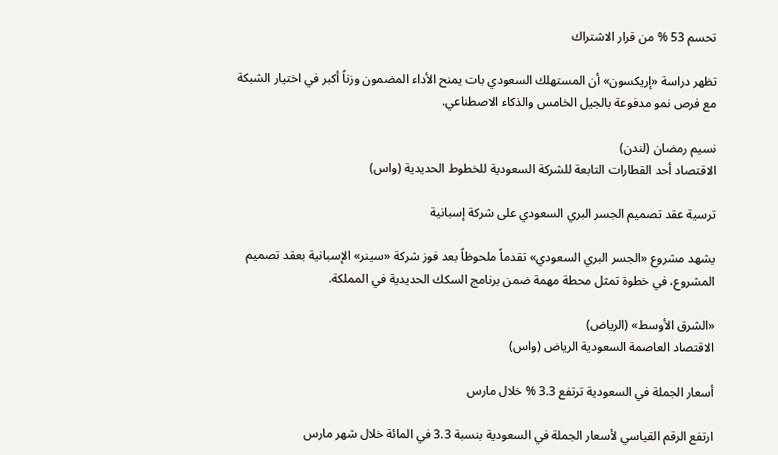تحسم 53 % من قرار الاشتراك

تظهر دراسة «إريكسون» أن المستهلك السعودي بات يمنح الأداء المضمون وزناً أكبر في اختيار الشبكة مع فرص نمو مدفوعة بالجيل الخامس والذكاء الاصطناعي.

نسيم رمضان (لندن)
الاقتصاد أحد القطارات التابعة للشركة السعودية للخطوط الحديدية (واس)

ترسية عقد تصميم الجسر البري السعودي على شركة إسبانية

يشهد مشروع «الجسر البري السعودي» تقدماً ملحوظاً بعد فوز شركة «سينر» الإسبانية بعقد تصميم المشروع، في خطوة تمثل محطة مهمة ضمن برنامج السكك الحديدية في المملكة.

«الشرق الأوسط» (الرياض)
الاقتصاد العاصمة السعودية الرياض (واس)

أسعار الجملة في السعودية ترتفع 3.3 % خلال مارس

ارتفع الرقم القياسي لأسعار الجملة في السعودية بنسبة 3.3 في المائة خلال شهر مارس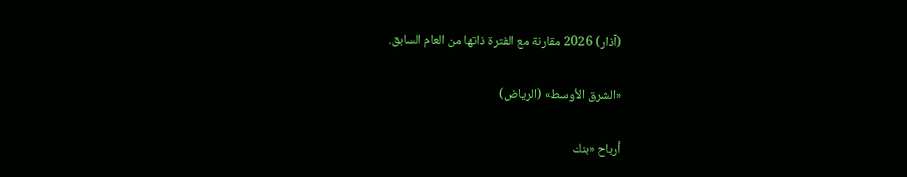(آذار) 2026 مقارنة مع الفترة ذاتها من العام السابق.

«الشرق الأوسط» (الرياض)

أرباح «بنك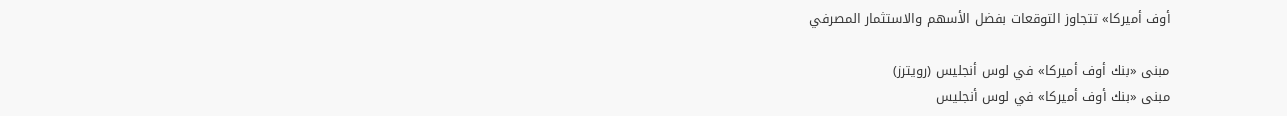أوف أميركا» تتجاوز التوقعات بفضل الأسهم والاستثمار المصرفي

مبنى «بنك أوف أميركا» في لوس أنجليس (رويترز)
مبنى «بنك أوف أميركا» في لوس أنجليس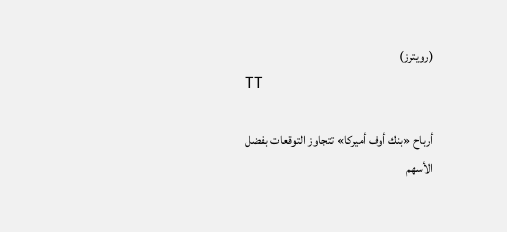(رويترز)
TT

أرباح «بنك أوف أميركا» تتجاوز التوقعات بفضل الأسهم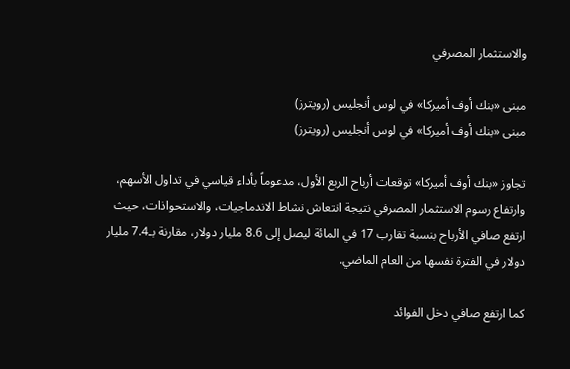والاستثمار المصرفي

مبنى «بنك أوف أميركا» في لوس أنجليس (رويترز)
مبنى «بنك أوف أميركا» في لوس أنجليس (رويترز)

تجاوز «بنك أوف أميركا» توقعات أرباح الربع الأول، مدعوماً بأداء قياسي في تداول الأسهم، وارتفاع رسوم الاستثمار المصرفي نتيجة انتعاش نشاط الاندماجيات، والاستحواذات، حيث ارتفع صافي الأرباح بنسبة تقارب 17 في المائة ليصل إلى 8.6 مليار دولار، مقارنة بـ7.4 مليار دولار في الفترة نفسها من العام الماضي.

كما ارتفع صافي دخل الفوائد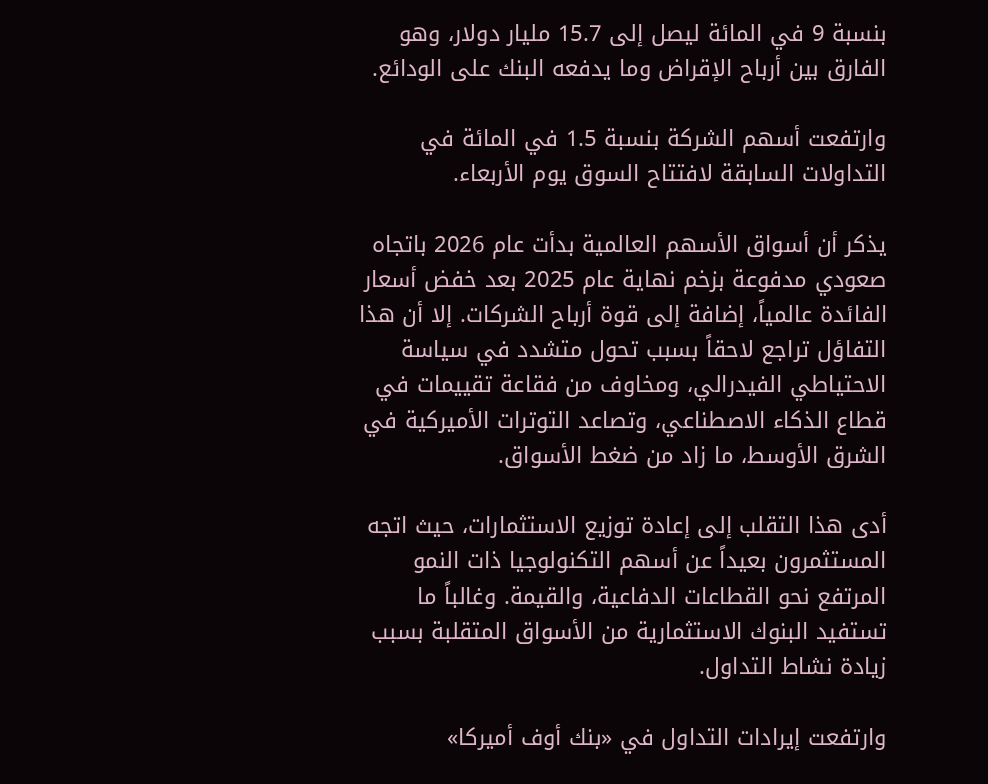بنسبة 9 في المائة ليصل إلى 15.7 مليار دولار، وهو الفارق بين أرباح الإقراض وما يدفعه البنك على الودائع.

وارتفعت أسهم الشركة بنسبة 1.5 في المائة في التداولات السابقة لافتتاح السوق يوم الأربعاء.

يذكر أن أسواق الأسهم العالمية بدأت عام 2026 باتجاه صعودي مدفوعة بزخم نهاية عام 2025 بعد خفض أسعار الفائدة عالمياً، إضافة إلى قوة أرباح الشركات. إلا أن هذا التفاؤل تراجع لاحقاً بسبب تحول متشدد في سياسة الاحتياطي الفيدرالي، ومخاوف من فقاعة تقييمات في قطاع الذكاء الاصطناعي، وتصاعد التوترات الأميركية في الشرق الأوسط، ما زاد من ضغط الأسواق.

أدى هذا التقلب إلى إعادة توزيع الاستثمارات، حيث اتجه المستثمرون بعيداً عن أسهم التكنولوجيا ذات النمو المرتفع نحو القطاعات الدفاعية، والقيمة. وغالباً ما تستفيد البنوك الاستثمارية من الأسواق المتقلبة بسبب زيادة نشاط التداول.

وارتفعت إيرادات التداول في «بنك أوف أميركا»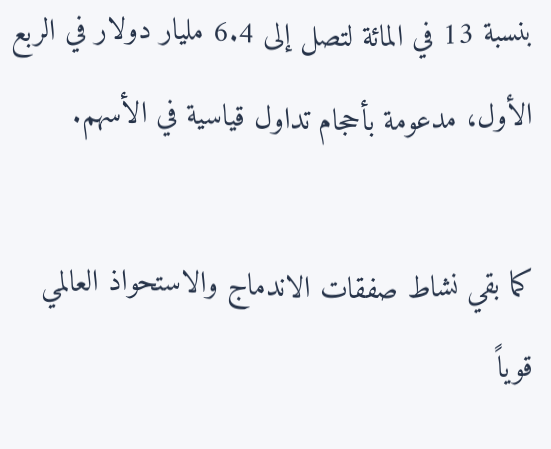بنسبة 13 في المائة لتصل إلى 6.4 مليار دولار في الربع الأول، مدعومة بأحجام تداول قياسية في الأسهم.

كما بقي نشاط صفقات الاندماج والاستحواذ العالمي قوياً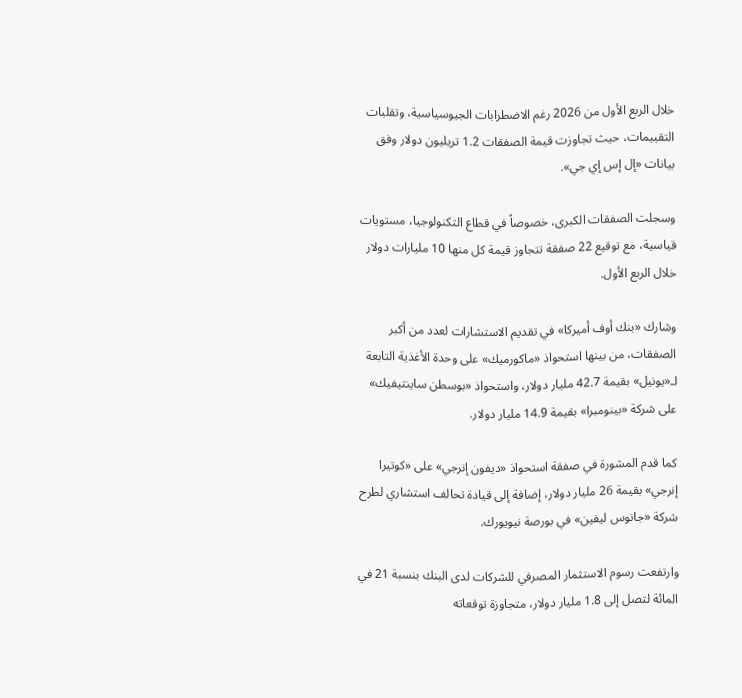خلال الربع الأول من 2026 رغم الاضطرابات الجيوسياسية، وتقلبات التقييمات، حيث تجاوزت قيمة الصفقات 1.2 تريليون دولار وفق بيانات «إل إس إي جي».

وسجلت الصفقات الكبرى، خصوصاً في قطاع التكنولوجيا، مستويات قياسية، مع توقيع 22 صفقة تتجاوز قيمة كل منها 10 مليارات دولار خلال الربع الأول.

وشارك «بنك أوف أميركا» في تقديم الاستشارات لعدد من أكبر الصفقات، من بينها استحواذ «ماكورميك» على وحدة الأغذية التابعة لـ«يونيل» بقيمة 42.7 مليار دولار، واستحواذ «بوسطن ساينتيفيك» على شركة «بينومبرا» بقيمة 14.9 مليار دولار.

كما قدم المشورة في صفقة استحواذ «ديفون إنرجي» على «كوتيرا إنرجي» بقيمة 26 مليار دولار، إضافة إلى قيادة تحالف استشاري لطرح شركة «جانوس ليفين» في بورصة نيويورك.

وارتفعت رسوم الاستثمار المصرفي للشركات لدى البنك بنسبة 21 في المائة لتصل إلى 1.8 مليار دولار، متجاوزة توقعاته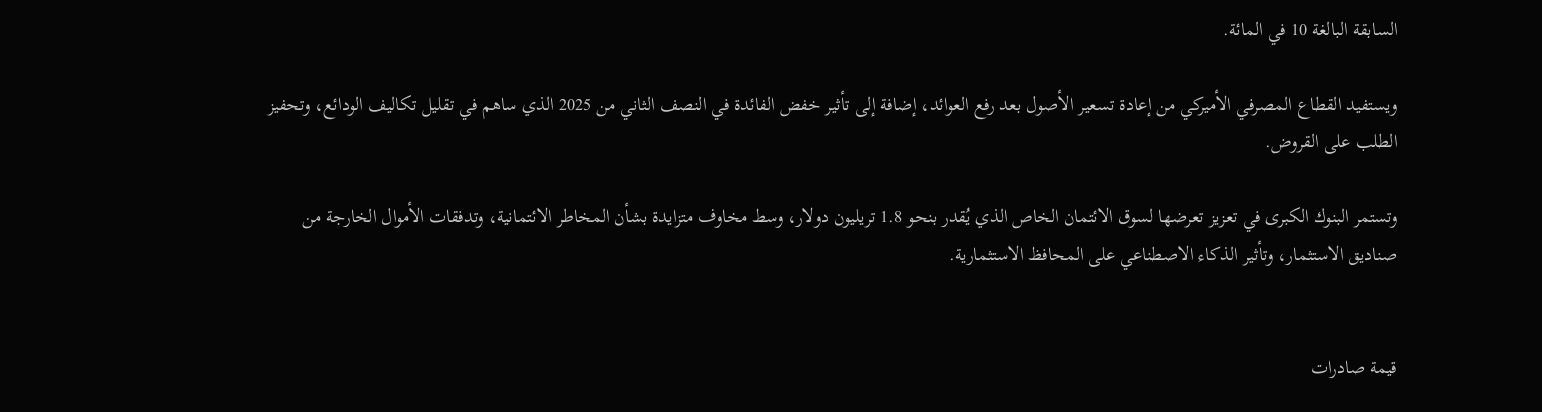السابقة البالغة 10 في المائة.

ويستفيد القطاع المصرفي الأميركي من إعادة تسعير الأصول بعد رفع العوائد، إضافة إلى تأثير خفض الفائدة في النصف الثاني من 2025 الذي ساهم في تقليل تكاليف الودائع، وتحفيز الطلب على القروض.

وتستمر البنوك الكبرى في تعزيز تعرضها لسوق الائتمان الخاص الذي يُقدر بنحو 1.8 تريليون دولار، وسط مخاوف متزايدة بشأن المخاطر الائتمانية، وتدفقات الأموال الخارجة من صناديق الاستثمار، وتأثير الذكاء الاصطناعي على المحافظ الاستثمارية.


قيمة صادرات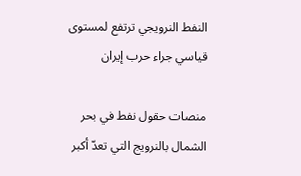النفط النرويجي ترتفع لمستوى قياسي جراء حرب إيران

منصات حقول نفط في بحر الشمال بالنرويج التي تعدّ أكبر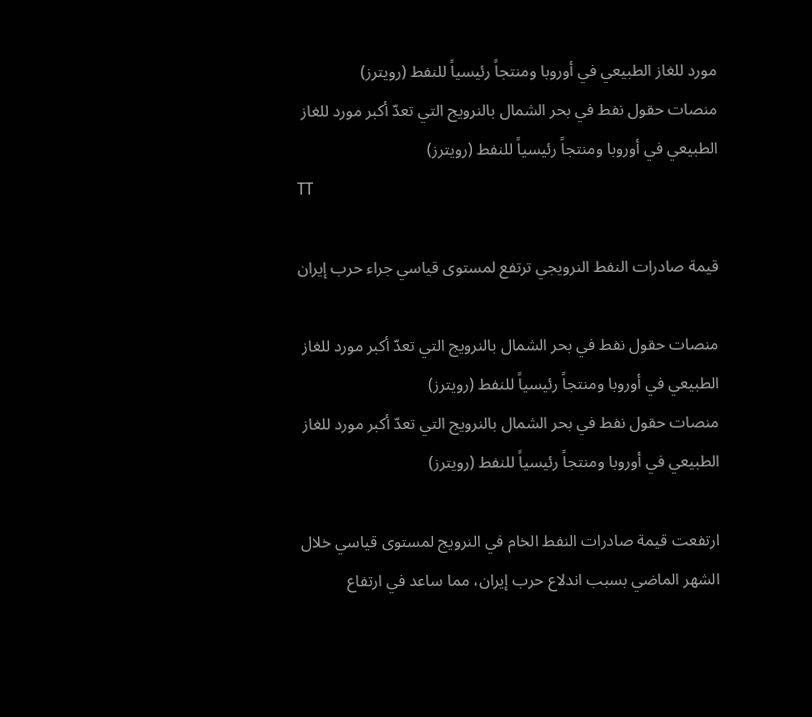مورد للغاز الطبيعي في أوروبا ومنتجاً رئيسياً للنفط (رويترز)
منصات حقول نفط في بحر الشمال بالنرويج التي تعدّ أكبر مورد للغاز الطبيعي في أوروبا ومنتجاً رئيسياً للنفط (رويترز)
TT

قيمة صادرات النفط النرويجي ترتفع لمستوى قياسي جراء حرب إيران

منصات حقول نفط في بحر الشمال بالنرويج التي تعدّ أكبر مورد للغاز الطبيعي في أوروبا ومنتجاً رئيسياً للنفط (رويترز)
منصات حقول نفط في بحر الشمال بالنرويج التي تعدّ أكبر مورد للغاز الطبيعي في أوروبا ومنتجاً رئيسياً للنفط (رويترز)

ارتفعت قيمة صادرات النفط الخام في النرويج لمستوى قياسي خلال الشهر الماضي بسبب اندلاع حرب إيران، مما ساعد في ارتفاع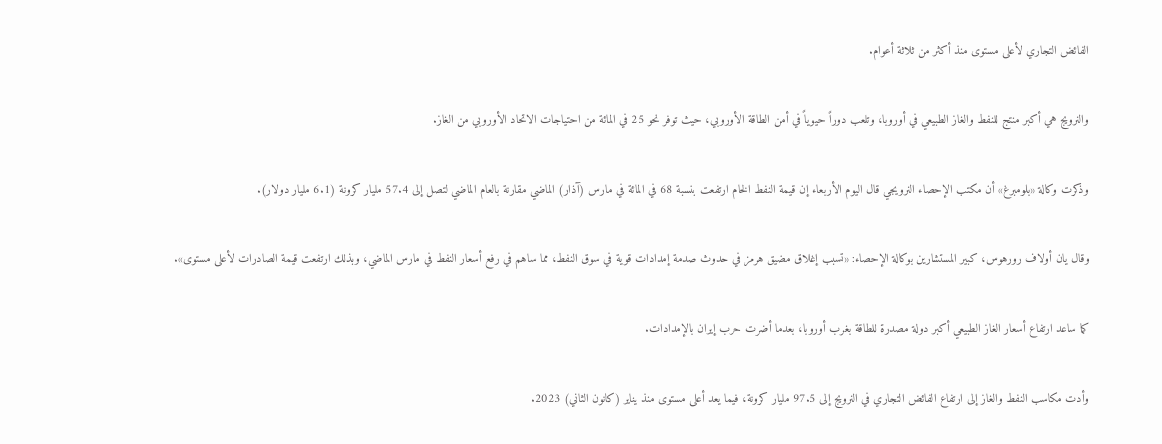الفائض التجاري لأعلى مستوى منذ أكثر من ثلاثة أعوام.

والنرويج هي أكبر منتج للنفط والغاز الطبيعي في أوروبا، وتلعب دوراً حيوياً في أمن الطاقة الأوروبي، حيث توفر نحو 25 في المائة من احتياجات الاتحاد الأوروبي من الغاز.

وذكرت وكالة «بلومبرغ» أن مكتب الإحصاء النرويجي قال اليوم الأربعاء إن قيمة النفط الخام ارتفعت بنسبة 68 في المائة في مارس (آذار) الماضي مقارنة بالعام الماضي لتصل إلى 57.4 مليار كرونة (6.1 مليار دولار).

وقال يان أولاف رورهوس، كبير المستشارين بوكالة الإحصاء: «تسبب إغلاق مضيق هرمز في حدوث صدمة إمدادات قوية في سوق النفط، مما ساهم في رفع أسعار النفط في مارس الماضي، وبذلك ارتفعت قيمة الصادرات لأعلى مستوى».

كما ساعد ارتفاع أسعار الغاز الطبيعي أكبر دولة مصدرة للطاقة بغرب أوروبا، بعدما أضرت حرب إيران بالإمدادات.

وأدت مكاسب النفط والغاز إلى ارتفاع الفائض التجاري في النرويج إلى 97.5 مليار كرونة، فيما يعد أعلى مستوى منذ يناير (كانون الثاني) 2023.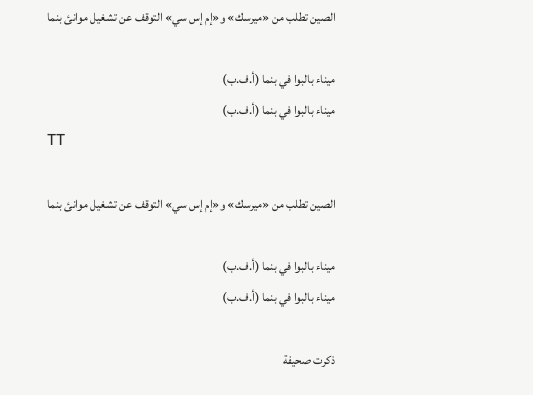الصين تطلب من «ميرسك» و«إم إس سي» التوقف عن تشغيل موانئ بنما

ميناء بالبوا في بنما (أ.ف.ب)
ميناء بالبوا في بنما (أ.ف.ب)
TT

الصين تطلب من «ميرسك» و«إم إس سي» التوقف عن تشغيل موانئ بنما

ميناء بالبوا في بنما (أ.ف.ب)
ميناء بالبوا في بنما (أ.ف.ب)

ذكرت صحيفة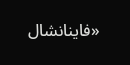«فاينانشال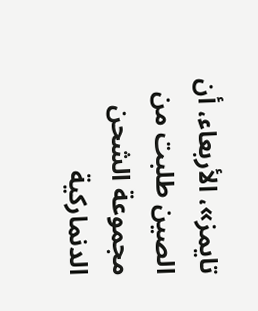تايمز»، الأربعاء، أن الصين طلبت من مجموعة الشحن الدنماركية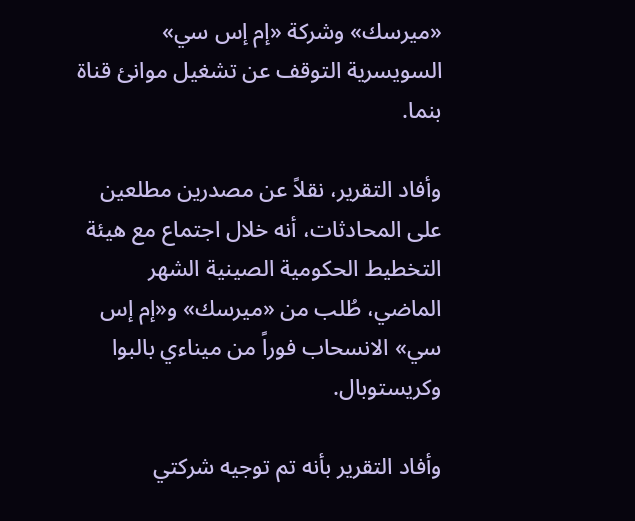«ميرسك» وشركة «إم إس سي» السويسرية التوقف عن تشغيل موانئ قناة بنما.

وأفاد التقرير، نقلاً عن مصدرين مطلعين على المحادثات، أنه خلال اجتماع مع هيئة التخطيط الحكومية الصينية الشهر الماضي، طُلب من «ميرسك» و«إم إس سي» الانسحاب فوراً من ميناءي بالبوا وكريستوبال.

وأفاد التقرير بأنه تم توجيه شركتي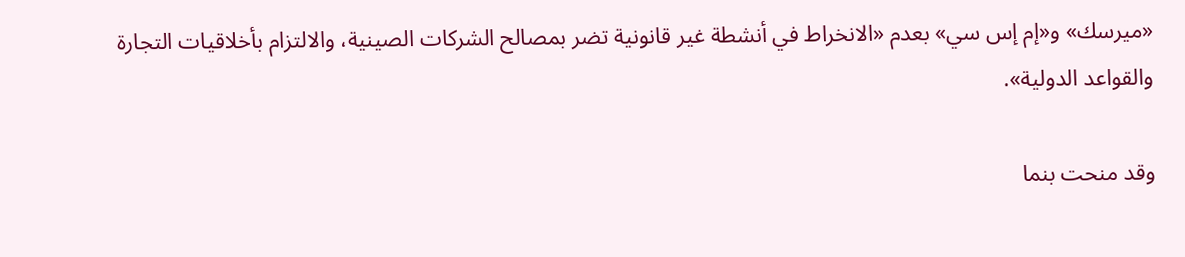«ميرسك» و«إم إس سي» بعدم «الانخراط في أنشطة غير قانونية تضر بمصالح الشركات الصينية، والالتزام بأخلاقيات التجارة والقواعد الدولية».

وقد منحت بنما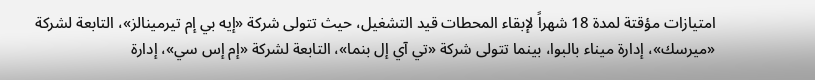امتيازات مؤقتة لمدة 18 شهراً لإبقاء المحطات قيد التشغيل، حيث تتولى شركة «إيه بي إم تيرمينالز»، التابعة لشركة «ميرسك»، إدارة ميناء بالبوا، بينما تتولى شركة «تي آي إل بنما»، التابعة لشركة «إم إس سي»، إدارة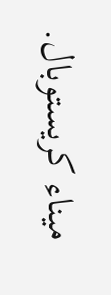ميناء كريستوبال.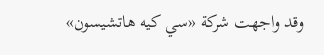وقد واجهت شركة «سي كيه هاتشيسون»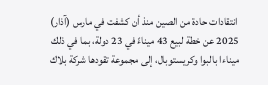انتقادات حادة من الصين منذ أن كشفت في مارس (آذار) 2025 عن خطة لبيع 43 ميناءً في 23 دولة، بما في ذلك ميناءا بالبوا وكريستوبال، إلى مجموعة تقودها شركة بلاك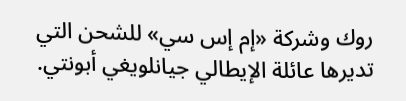روك وشركة «إم إس سي» للشحن التي تديرها عائلة الإيطالي جيانلويغي أبونتي.